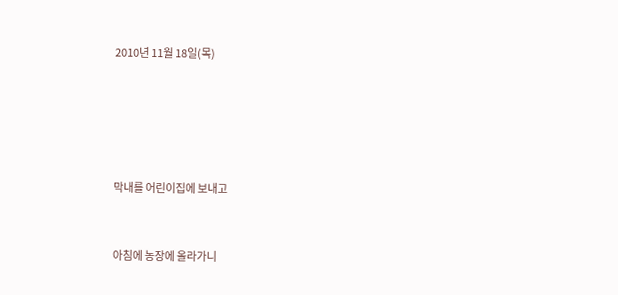2010년 11월 18일(목)





막내를 어린이집에 보내고


아침에 농장에 올라가니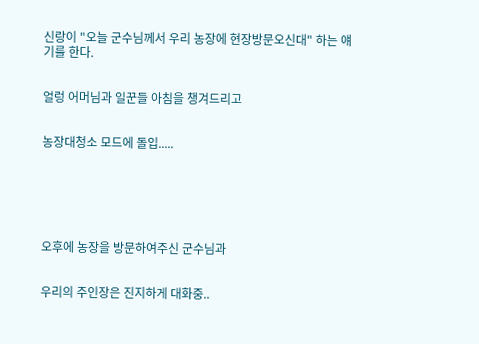신랑이 "오늘 군수님께서 우리 농장에 현장방문오신대" 하는 얘기를 한다.


얼렁 어머님과 일꾼들 아침을 챙겨드리고


농장대청소 모드에 돌입.....






오후에 농장을 방문하여주신 군수님과


우리의 주인장은 진지하게 대화중..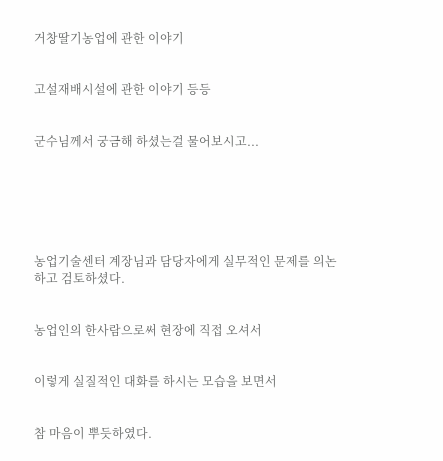거창딸기농업에 관한 이야기


고설재배시설에 관한 이야기 등등


군수님께서 궁금해 하셨는걸 물어보시고...






농업기술센터 계장님과 담당자에게 실무적인 문제를 의논하고 검토하셨다.


농업인의 한사람으로써 현장에 직접 오셔서


이렇게 실질적인 대화를 하시는 모습을 보면서


참 마음이 뿌듯하였다.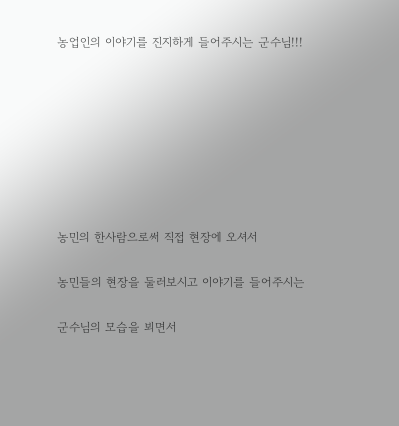농업인의 이야기를 진지하게 들어주시는 군수님!!!












농민의 한사람으로써 직접 현장에 오셔서


농민들의 현장을 둘러보시고 이야기를 들어주시는


군수님의 모습을 뵈면서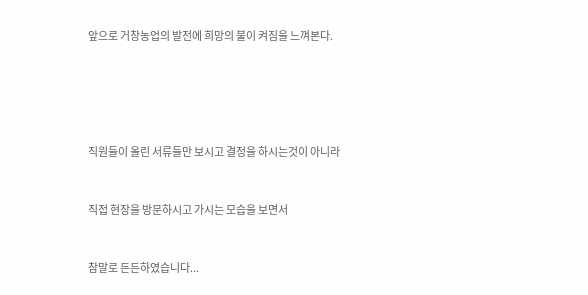앞으로 거창농업의 발전에 희망의 불이 켜짐을 느껴본다.





직원들이 올린 서류들만 보시고 결정을 하시는것이 아니라


직접 현장을 방문하시고 가시는 모습을 보면서


참말로 든든하였습니다...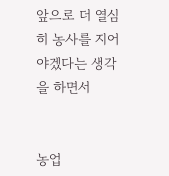앞으로 더 열심히 농사를 지어야겠다는 생각을 하면서


농업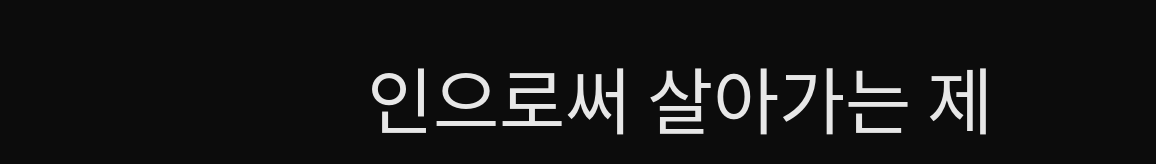인으로써 살아가는 제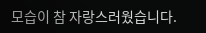모습이 참 자랑스러웠습니다.